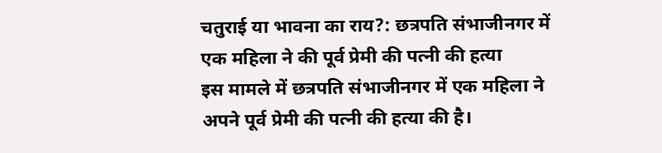चतुराई या भावना का राय?: छत्रपति संभाजीनगर में एक महिला ने की पूर्व प्रेमी की पत्नी की हत्या
इस मामले में छत्रपति संभाजीनगर में एक महिला ने अपने पूर्व प्रेमी की पत्नी की हत्या की है।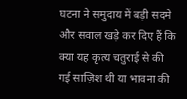घटना ने समुदाय में बड़ी सदमे और सवाल खड़े कर दिए हैं कि क्या यह कृत्य चतुराई से की गई साज़िश थी या भावना की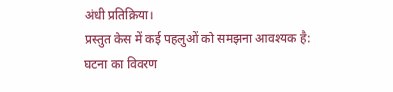अंधी प्रतिक्रिया।
प्रस्तुत केस में कई पहलुओं को समझना आवश्यक है:
घटना का विवरण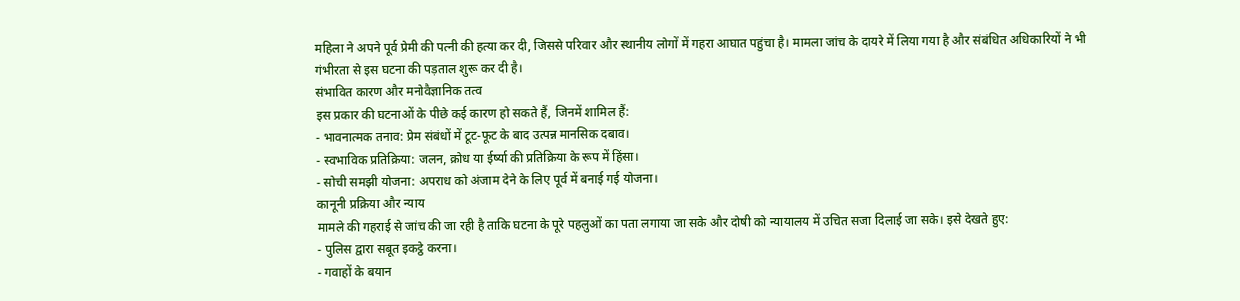महिला ने अपने पूर्व प्रेमी की पत्नी की हत्या कर दी, जिससे परिवार और स्थानीय लोगों में गहरा आघात पहुंचा है। मामला जांच के दायरे में लिया गया है और संबंधित अधिकारियों ने भी गंभीरता से इस घटना की पड़ताल शुरू कर दी है।
संभावित कारण और मनोवैज्ञानिक तत्व
इस प्रकार की घटनाओं के पीछे कई कारण हो सकते हैं, जिनमें शामिल हैं:
- भावनात्मक तनाव: प्रेम संबंधों में टूट-फूट के बाद उत्पन्न मानसिक दबाव।
- स्वभाविक प्रतिक्रिया: जलन, क्रोध या ईर्ष्या की प्रतिक्रिया के रूप में हिंसा।
- सोची समझी योजना: अपराध को अंजाम देने के लिए पूर्व में बनाई गई योजना।
कानूनी प्रक्रिया और न्याय
मामले की गहराई से जांच की जा रही है ताकि घटना के पूरे पहलुओं का पता लगाया जा सके और दोषी को न्यायालय में उचित सजा दिलाई जा सके। इसे देखते हुए:
- पुलिस द्वारा सबूत इकट्ठे करना।
- गवाहों के बयान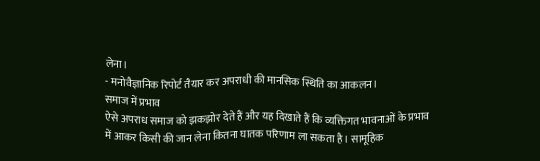लेना।
- मनोवैज्ञानिक रिपोर्ट तैयार कर अपराधी की मानसिक स्थिति का आकलन।
समाज में प्रभाव
ऐसे अपराध समाज को झकझोर देते हैं और यह दिखाते हैं कि व्यक्तिगत भावनाओं के प्रभाव में आकर किसी की जान लेना कितना घातक परिणाम ला सकता है। सामूहिक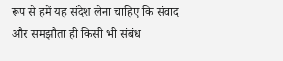रूप से हमें यह संदेश लेना चाहिए कि संवाद और समझौता ही किसी भी संबंध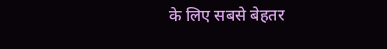के लिए सबसे बेहतर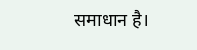समाधान है।